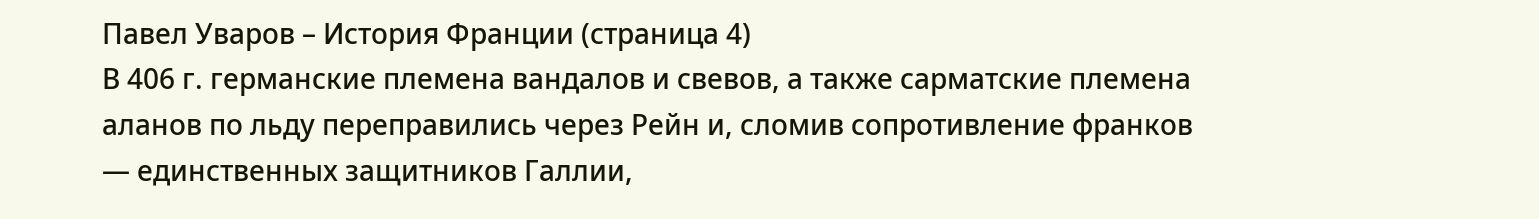Павел Уваров – История Франции (страница 4)
В 406 г. германские племена вандалов и свевов, а также сарматские племена аланов по льду переправились через Рейн и, сломив сопротивление франков — единственных защитников Галлии,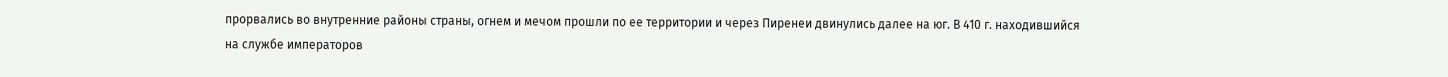прорвались во внутренние районы страны, огнем и мечом прошли по ее территории и через Пиренеи двинулись далее на юг. В 410 г. находившийся на службе императоров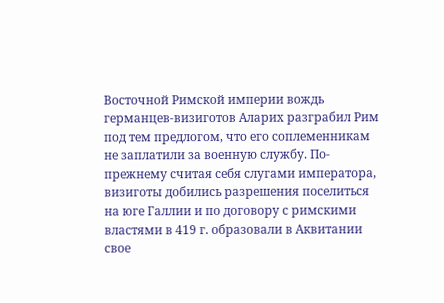Восточной Римской империи вождь германцев-визиготов Аларих разграбил Рим под тем предлогом, что его соплеменникам не заплатили за военную службу. По-прежнему считая себя слугами императора, визиготы добились разрешения поселиться на юге Галлии и по договору с римскими властями в 419 г. образовали в Аквитании свое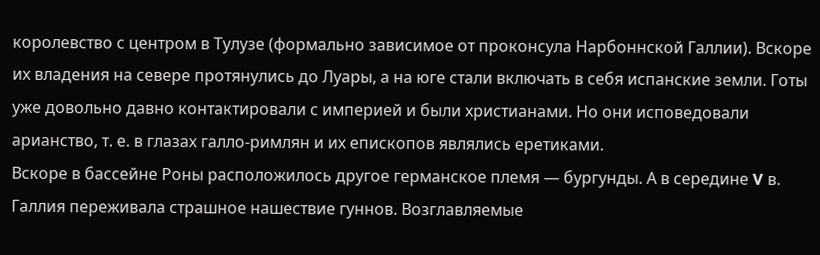королевство с центром в Тулузе (формально зависимое от проконсула Нарбоннской Галлии). Вскоре их владения на севере протянулись до Луары, а на юге стали включать в себя испанские земли. Готы уже довольно давно контактировали с империей и были христианами. Но они исповедовали арианство, т. е. в глазах галло-римлян и их епископов являлись еретиками.
Вскоре в бассейне Роны расположилось другое германское племя — бургунды. А в середине V в. Галлия переживала страшное нашествие гуннов. Возглавляемые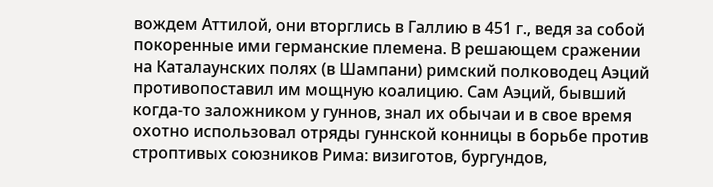вождем Аттилой, они вторглись в Галлию в 451 г., ведя за собой покоренные ими германские племена. В решающем сражении на Каталаунских полях (в Шампани) римский полководец Аэций противопоставил им мощную коалицию. Сам Аэций, бывший когда-то заложником у гуннов, знал их обычаи и в свое время охотно использовал отряды гуннской конницы в борьбе против строптивых союзников Рима: визиготов, бургундов,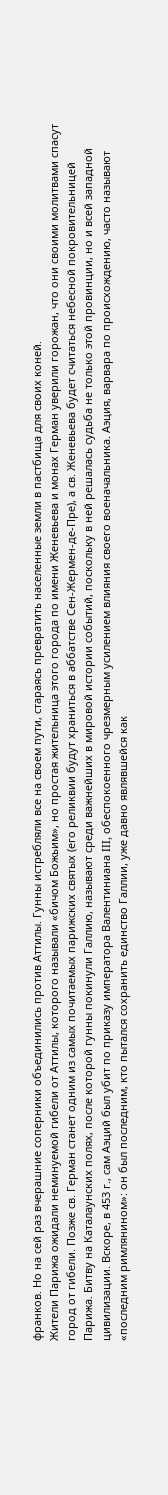франков. Но на сей раз вчерашние соперники объединились против Аттилы. Гунны истребляли все на своем пути, стараясь превратить населенные земли в пастбища для своих коней.
Жители Парижа ожидали неминуемой гибели от Аттилы, которого называли «бичом Божьим», но простая жительница этого города по имени Женевьева и монах Герман уверили горожан, что они своими молитвами спасут город от гибели. Позже св. Герман станет одним из самых почитаемых парижских святых (его реликвии будут храниться в аббатстве Сен-Жермен-де-Пре), а св. Женевьева будет считаться небесной покровительницей Парижа. Битву на Каталаунских полях, после которой гунны покинули Галлию, называют среди важнейших в мировой истории событий, поскольку в ней решалась судьба не только этой провинции, но и всей западной цивилизации. Вскоре, в 453 г., сам Аэций был убит по приказу императора Валентиниана III, обеспокоенного чрезмерным усилением влияния своего военачальника. Аэция, варвара по происхождению, часто называют «последним римлянином»: он был последним, кто пытался сохранить единство Галлии, уже давно являвшейся как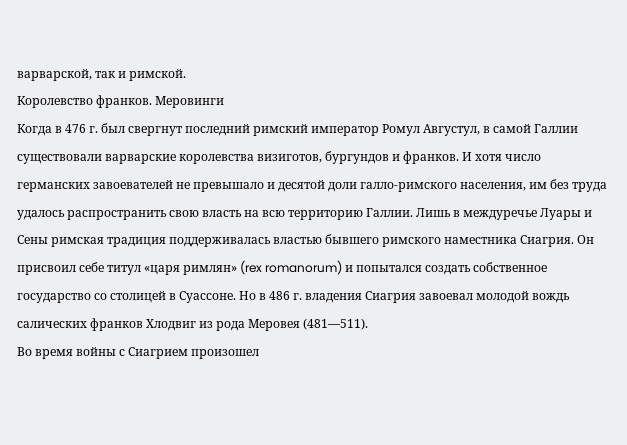варварской, так и римской.
Королевство франков. Меровинги
Когда в 476 г. был свергнут последний римский император Ромул Августул, в самой Галлии существовали варварские королевства визиготов, бургундов и франков. И хотя число германских завоевателей не превышало и десятой доли галло-римского населения, им без труда удалось распространить свою власть на всю территорию Галлии. Лишь в междуречье Луары и Сены римская традиция поддерживалась властью бывшего римского наместника Сиагрия. Он присвоил себе титул «царя римлян» (rex romanorum) и попытался создать собственное государство со столицей в Суассоне. Но в 486 г. владения Сиагрия завоевал молодой вождь салических франков Хлодвиг из рода Меровея (481—511).
Во время войны с Сиагрием произошел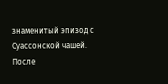знаменитый эпизод с Суассонской чашей. После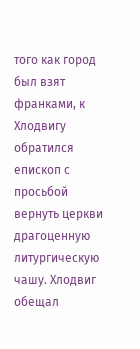того как город был взят франками, к Хлодвигу обратился епископ с просьбой вернуть церкви драгоценную литургическую чашу. Хлодвиг обещал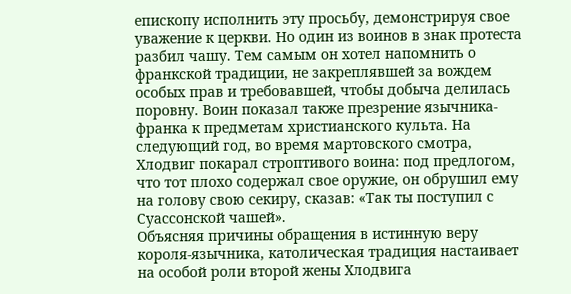епископу исполнить эту просьбу, демонстрируя свое уважение к церкви. Но один из воинов в знак протеста разбил чашу. Тем самым он хотел напомнить о франкской традиции, не закреплявшей за вождем особых прав и требовавшей, чтобы добыча делилась поровну. Воин показал также презрение язычника-франка к предметам христианского культа. На следующий год, во время мартовского смотра, Хлодвиг покарал строптивого воина: под предлогом, что тот плохо содержал свое оружие, он обрушил ему на голову свою секиру, сказав: «Так ты поступил с Суассонской чашей».
Объясняя причины обращения в истинную веру короля-язычника, католическая традиция настаивает на особой роли второй жены Хлодвига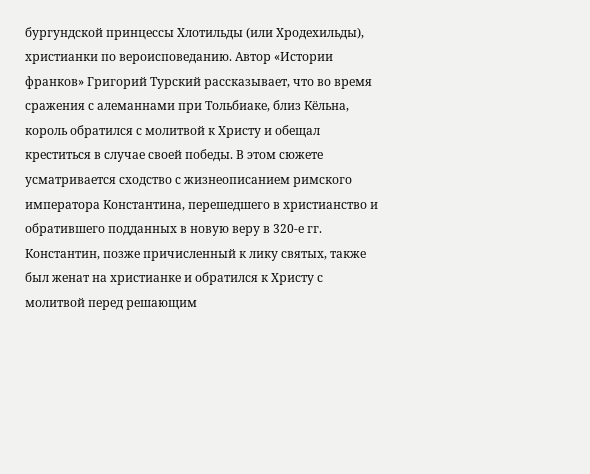бургундской принцессы Хлотильды (или Хродехильды), христианки по вероисповеданию. Автор «Истории франков» Григорий Турский рассказывает, что во время сражения с алеманнами при Тольбиаке, близ Кёльна, король обратился с молитвой к Христу и обещал креститься в случае своей победы. В этом сюжете усматривается сходство с жизнеописанием римского императора Константина, перешедшего в христианство и обратившего подданных в новую веру в 320-е гг. Константин, позже причисленный к лику святых, также был женат на христианке и обратился к Христу с молитвой перед решающим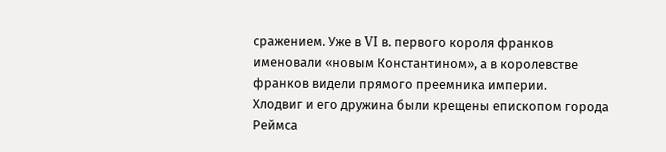сражением. Уже в VI в. первого короля франков именовали «новым Константином», а в королевстве франков видели прямого преемника империи.
Хлодвиг и его дружина были крещены епископом города Реймса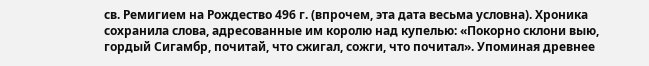св. Ремигием на Рождество 496 г. (впрочем, эта дата весьма условна). Хроника сохранила слова, адресованные им королю над купелью: «Покорно склони выю, гордый Сигамбр, почитай, что сжигал, сожги, что почитал». Упоминая древнее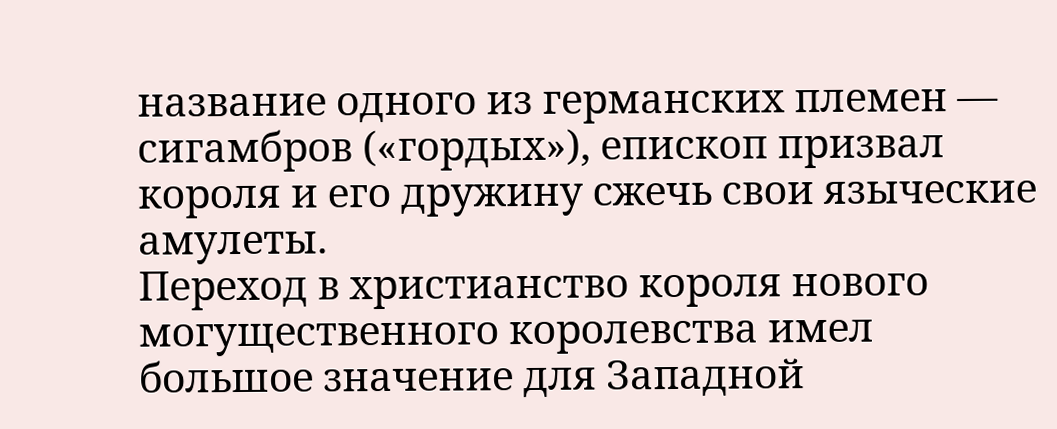название одного из германских племен — сигамбров («гордых»), епископ призвал короля и его дружину сжечь свои языческие амулеты.
Переход в христианство короля нового могущественного королевства имел большое значение для Западной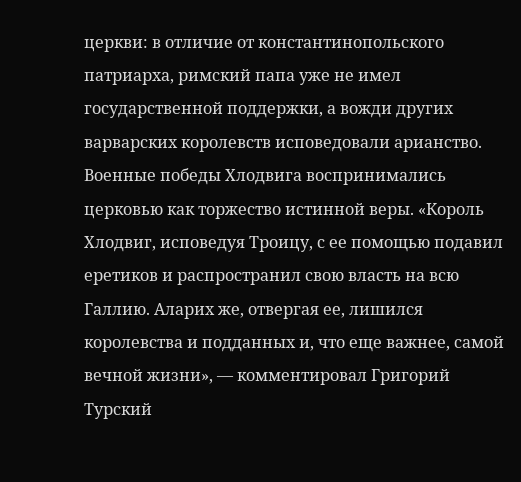церкви: в отличие от константинопольского патриарха, римский папа уже не имел государственной поддержки, а вожди других варварских королевств исповедовали арианство. Военные победы Хлодвига воспринимались церковью как торжество истинной веры. «Король Хлодвиг, исповедуя Троицу, с ее помощью подавил еретиков и распространил свою власть на всю Галлию. Аларих же, отвергая ее, лишился королевства и подданных и, что еще важнее, самой вечной жизни», — комментировал Григорий Турский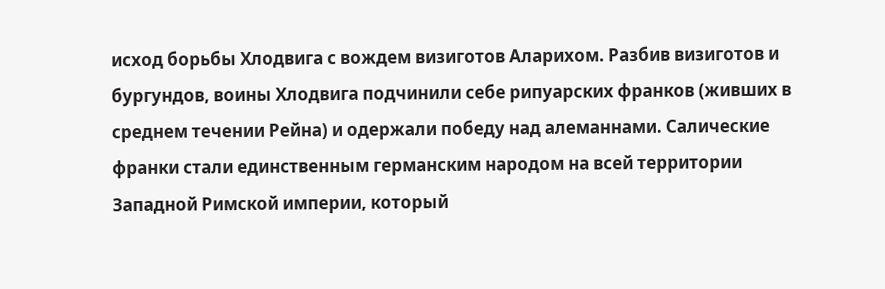исход борьбы Хлодвига с вождем визиготов Аларихом. Разбив визиготов и бургундов, воины Хлодвига подчинили себе рипуарских франков (живших в среднем течении Рейна) и одержали победу над алеманнами. Салические франки стали единственным германским народом на всей территории Западной Римской империи, который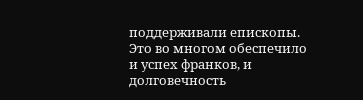поддерживали епископы. Это во многом обеспечило и успех франков, и долговечность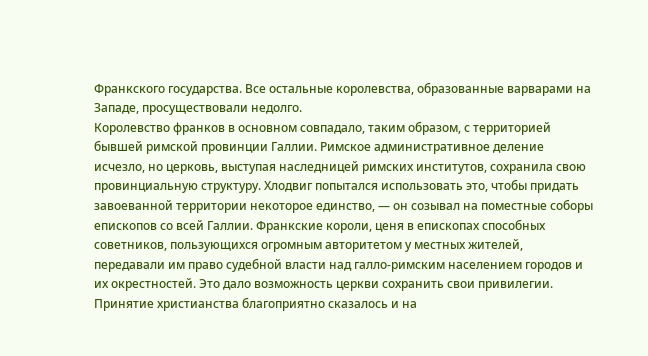Франкского государства. Все остальные королевства, образованные варварами на Западе, просуществовали недолго.
Королевство франков в основном совпадало, таким образом, с территорией бывшей римской провинции Галлии. Римское административное деление исчезло, но церковь, выступая наследницей римских институтов, сохранила свою провинциальную структуру. Хлодвиг попытался использовать это, чтобы придать завоеванной территории некоторое единство, — он созывал на поместные соборы епископов со всей Галлии. Франкские короли, ценя в епископах способных советников, пользующихся огромным авторитетом у местных жителей, передавали им право судебной власти над галло-римским населением городов и их окрестностей. Это дало возможность церкви сохранить свои привилегии. Принятие христианства благоприятно сказалось и на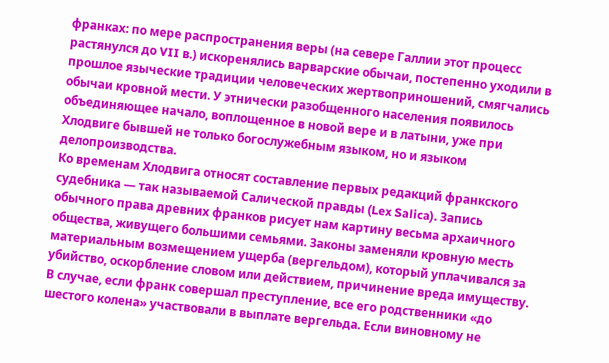франках: по мере распространения веры (на севере Галлии этот процесс растянулся до VII в.) искоренялись варварские обычаи, постепенно уходили в прошлое языческие традиции человеческих жертвоприношений, смягчались обычаи кровной мести. У этнически разобщенного населения появилось объединяющее начало, воплощенное в новой вере и в латыни, уже при Хлодвиге бывшей не только богослужебным языком, но и языком делопроизводства.
Ко временам Хлодвига относят составление первых редакций франкского судебника — так называемой Салической правды (Lex Salica). Запись обычного права древних франков рисует нам картину весьма архаичного общества, живущего большими семьями. Законы заменяли кровную месть материальным возмещением ущерба (вергельдом), который уплачивался за убийство, оскорбление словом или действием, причинение вреда имуществу. В случае, если франк совершал преступление, все его родственники «до шестого колена» участвовали в выплате вергельда. Если виновному не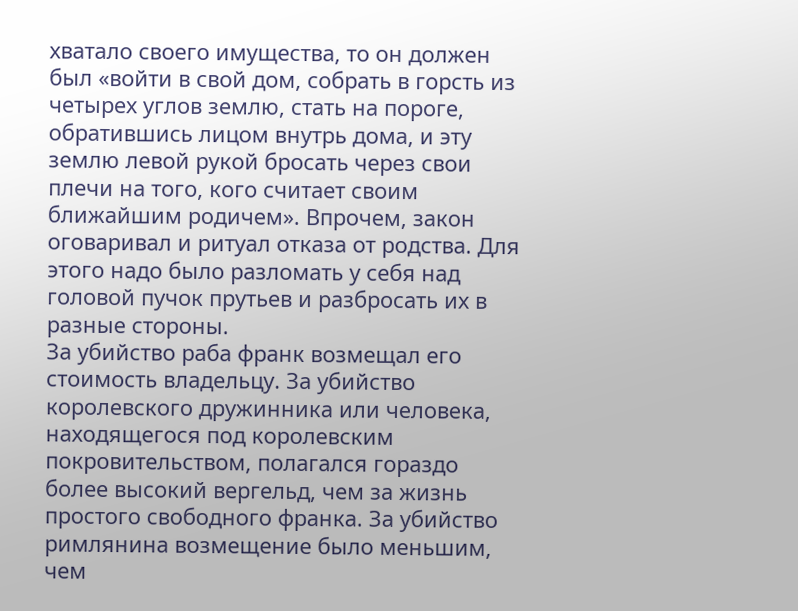хватало своего имущества, то он должен был «войти в свой дом, собрать в горсть из четырех углов землю, стать на пороге, обратившись лицом внутрь дома, и эту землю левой рукой бросать через свои плечи на того, кого считает своим ближайшим родичем». Впрочем, закон оговаривал и ритуал отказа от родства. Для этого надо было разломать у себя над головой пучок прутьев и разбросать их в разные стороны.
За убийство раба франк возмещал его стоимость владельцу. За убийство королевского дружинника или человека, находящегося под королевским покровительством, полагался гораздо более высокий вергельд, чем за жизнь простого свободного франка. За убийство римлянина возмещение было меньшим, чем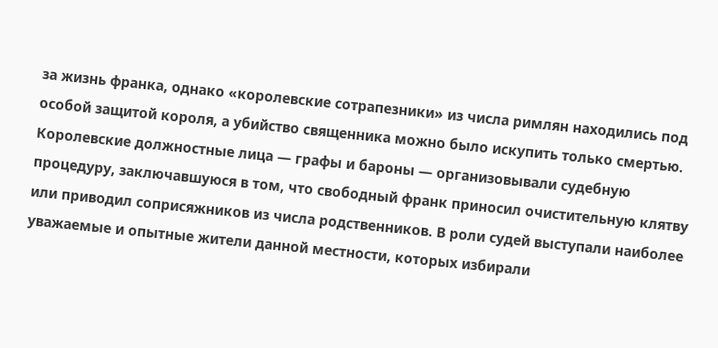за жизнь франка, однако «королевские сотрапезники» из числа римлян находились под особой защитой короля, а убийство священника можно было искупить только смертью. Королевские должностные лица — графы и бароны — организовывали судебную процедуру, заключавшуюся в том, что свободный франк приносил очистительную клятву или приводил соприсяжников из числа родственников. В роли судей выступали наиболее уважаемые и опытные жители данной местности, которых избирали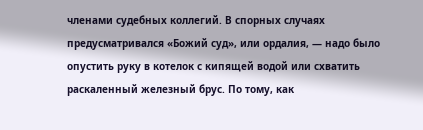членами судебных коллегий. В спорных случаях предусматривался «Божий суд», или ордалия, — надо было опустить руку в котелок с кипящей водой или схватить раскаленный железный брус. По тому, как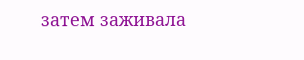затем заживала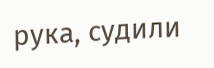рука, судили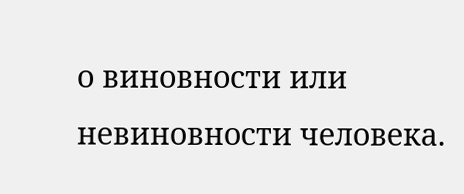о виновности или невиновности человека.